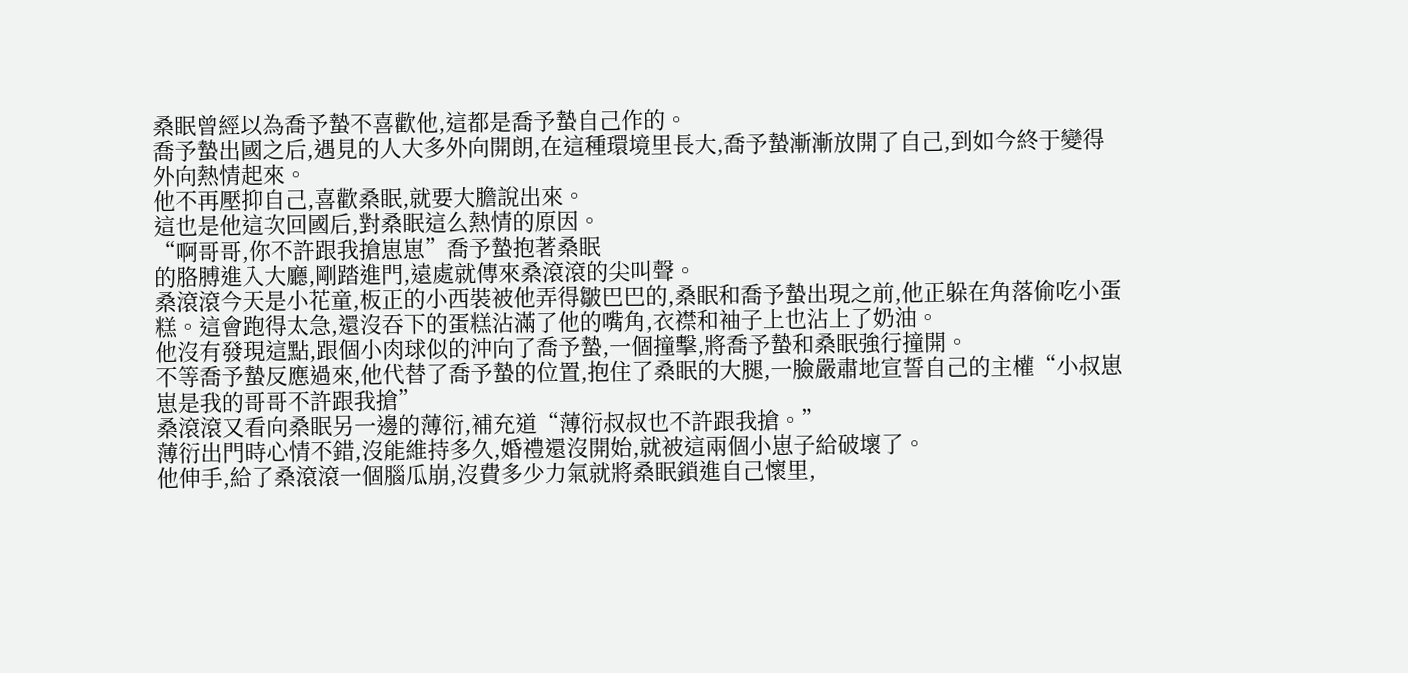桑眠曾經以為喬予蟄不喜歡他,這都是喬予蟄自己作的。
喬予蟄出國之后,遇見的人大多外向開朗,在這種環境里長大,喬予蟄漸漸放開了自己,到如今終于變得外向熱情起來。
他不再壓抑自己,喜歡桑眠,就要大膽說出來。
這也是他這次回國后,對桑眠這么熱情的原因。
“啊哥哥,你不許跟我搶崽崽”喬予蟄抱著桑眠
的胳膊進入大廳,剛踏進門,遠處就傳來桑滾滾的尖叫聲。
桑滾滾今天是小花童,板正的小西裝被他弄得皺巴巴的,桑眠和喬予蟄出現之前,他正躲在角落偷吃小蛋糕。這會跑得太急,還沒吞下的蛋糕沾滿了他的嘴角,衣襟和袖子上也沾上了奶油。
他沒有發現這點,跟個小肉球似的沖向了喬予蟄,一個撞擊,將喬予蟄和桑眠強行撞開。
不等喬予蟄反應過來,他代替了喬予蟄的位置,抱住了桑眠的大腿,一臉嚴肅地宣誓自己的主權“小叔崽崽是我的哥哥不許跟我搶”
桑滾滾又看向桑眠另一邊的薄衍,補充道“薄衍叔叔也不許跟我搶。”
薄衍出門時心情不錯,沒能維持多久,婚禮還沒開始,就被這兩個小崽子給破壞了。
他伸手,給了桑滾滾一個腦瓜崩,沒費多少力氣就將桑眠鎖進自己懷里,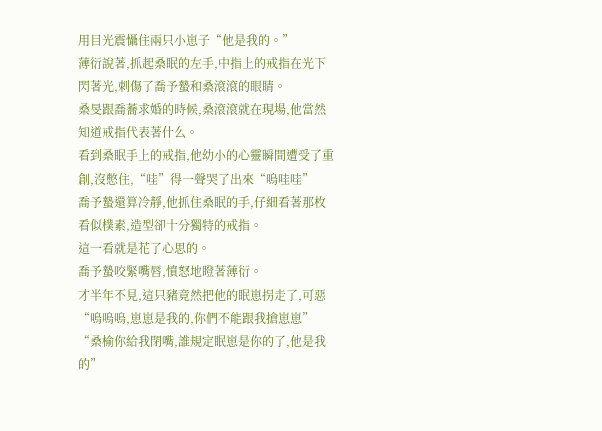用目光震懾住兩只小崽子“他是我的。”
薄衍說著,抓起桑眠的左手,中指上的戒指在光下閃著光,刺傷了喬予蟄和桑滾滾的眼睛。
桑旻跟喬蕎求婚的時候,桑滾滾就在現場,他當然知道戒指代表著什么。
看到桑眠手上的戒指,他幼小的心靈瞬間遭受了重創,沒憋住,“哇”得一聲哭了出來“嗚哇哇”
喬予蟄還算冷靜,他抓住桑眠的手,仔細看著那枚看似樸素,造型卻十分獨特的戒指。
這一看就是花了心思的。
喬予蟄咬緊嘴唇,憤怒地瞪著薄衍。
才半年不見,這只豬竟然把他的眠崽拐走了,可惡
“嗚嗚嗚,崽崽是我的,你們不能跟我搶崽崽”
“桑榆你給我閉嘴,誰規定眠崽是你的了,他是我的”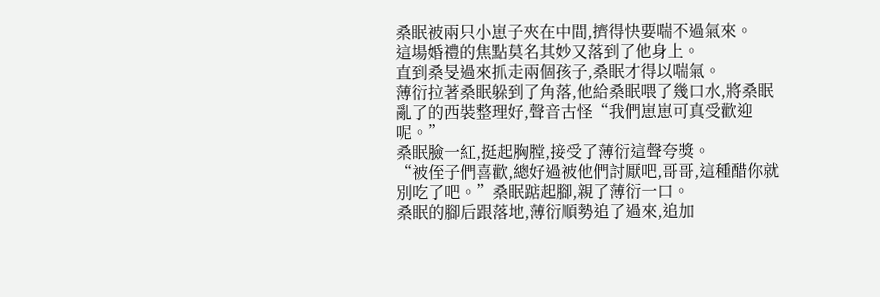桑眠被兩只小崽子夾在中間,擠得快要喘不過氣來。
這場婚禮的焦點莫名其妙又落到了他身上。
直到桑旻過來抓走兩個孩子,桑眠才得以喘氣。
薄衍拉著桑眠躲到了角落,他給桑眠喂了幾口水,將桑眠亂了的西裝整理好,聲音古怪“我們崽崽可真受歡迎呢。”
桑眠臉一紅,挺起胸膛,接受了薄衍這聲夸獎。
“被侄子們喜歡,總好過被他們討厭吧,哥哥,這種醋你就別吃了吧。”桑眠踮起腳,親了薄衍一口。
桑眠的腳后跟落地,薄衍順勢追了過來,追加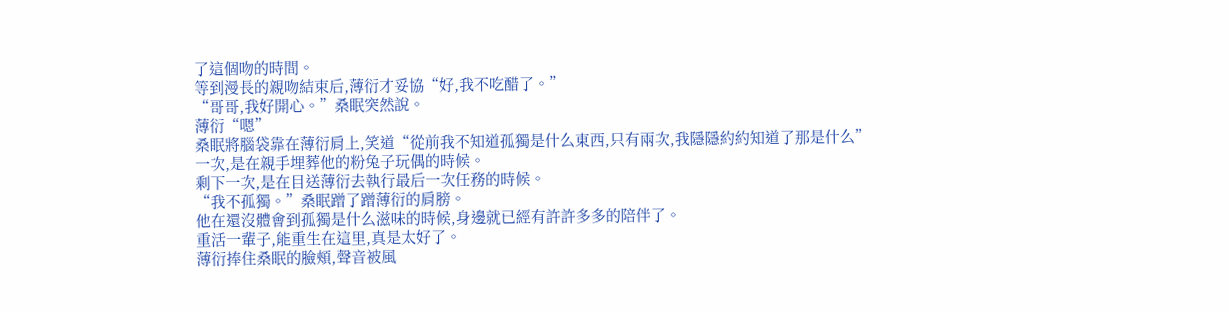了這個吻的時間。
等到漫長的親吻結束后,薄衍才妥協“好,我不吃醋了。”
“哥哥,我好開心。”桑眠突然說。
薄衍“嗯”
桑眠將腦袋靠在薄衍肩上,笑道“從前我不知道孤獨是什么東西,只有兩次,我隱隱約約知道了那是什么”
一次,是在親手埋葬他的粉兔子玩偶的時候。
剩下一次,是在目送薄衍去執行最后一次任務的時候。
“我不孤獨。”桑眠蹭了蹭薄衍的肩膀。
他在還沒體會到孤獨是什么滋味的時候,身邊就已經有許許多多的陪伴了。
重活一輩子,能重生在這里,真是太好了。
薄衍捧住桑眠的臉頰,聲音被風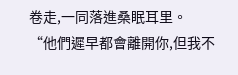卷走,一同落進桑眠耳里。
“他們遲早都會離開你,但我不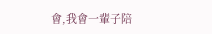會,我會一輩子陪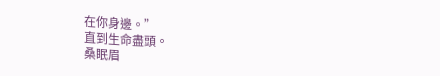在你身邊。”
直到生命盡頭。
桑眠眉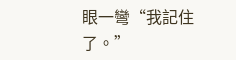眼一彎“我記住了。”